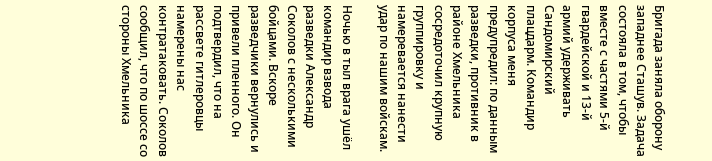Бригада заняла оборону западнее Сташув. Задача состояла в том, чтобы вместе с частями 5-й гвардейской и 13-й армий удерживать Сандомирский плацдарм. Командир корпуса меня предупредил: по данным разведки, противник в районе Хмельника сосредоточил крупную группировку и намеревается нанести удар по нашим войскам.

Ночью в тыл врага ушёл командир взвода разведки Александр Соколов с несколькими бойцами. Вскоре разведчики вернулись и привели пленного. Он подтвердил, что на рассвете гитлеровцы намерены нас контратаковать. Соколов сообщил, что по шоссе со стороны Хмельника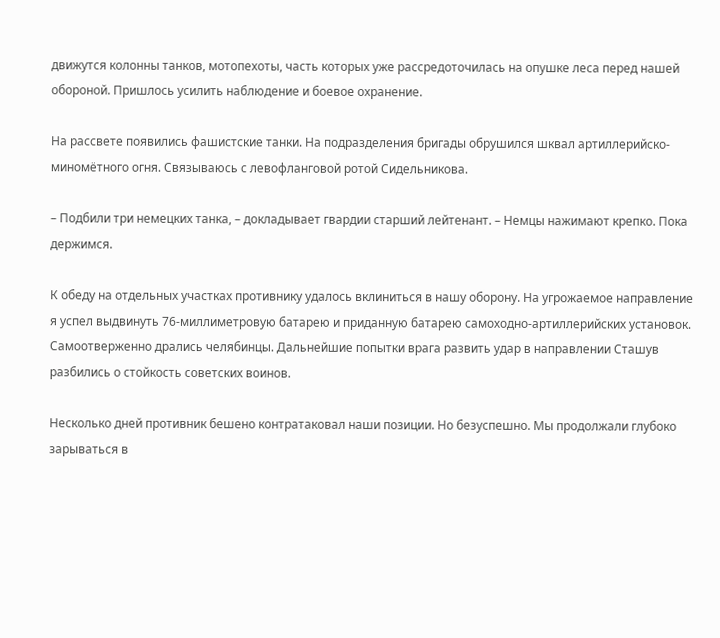движутся колонны танков, мотопехоты, часть которых уже рассредоточилась на опушке леса перед нашей обороной. Пришлось усилить наблюдение и боевое охранение.

На рассвете появились фашистские танки. На подразделения бригады обрушился шквал артиллерийско-миномётного огня. Связываюсь с левофланговой ротой Сидельникова.

– Подбили три немецких танка, – докладывает гвардии старший лейтенант. – Немцы нажимают крепко. Пока держимся.

К обеду на отдельных участках противнику удалось вклиниться в нашу оборону. На угрожаемое направление я успел выдвинуть 76-миллиметровую батарею и приданную батарею самоходно-артиллерийских установок. Самоотверженно дрались челябинцы. Дальнейшие попытки врага развить удар в направлении Сташув разбились о стойкость советских воинов.

Несколько дней противник бешено контратаковал наши позиции. Но безуспешно. Мы продолжали глубоко зарываться в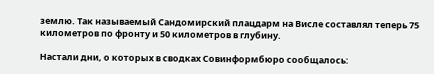землю. Так называемый Сандомирский плацдарм на Висле составлял теперь 75 километров по фронту и 50 километров в глубину.

Настали дни, о которых в сводках Совинформбюро сообщалось: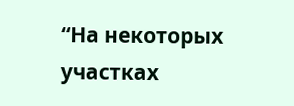“На некоторых участках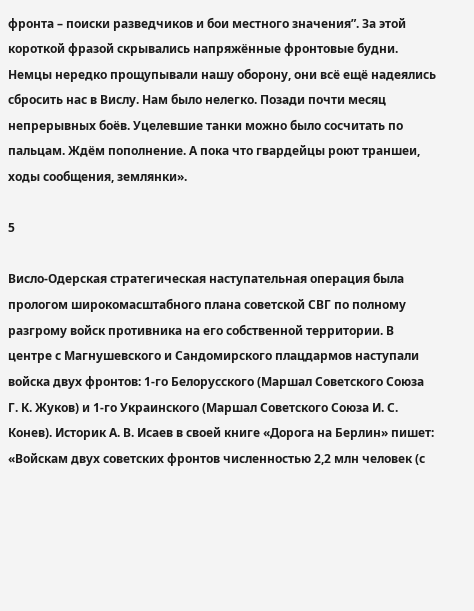фронта – поиски разведчиков и бои местного значения”. За этой короткой фразой скрывались напряжённые фронтовые будни. Немцы нередко прощупывали нашу оборону, они всё ещё надеялись сбросить нас в Вислу. Нам было нелегко. Позади почти месяц непрерывных боёв. Уцелевшие танки можно было сосчитать по пальцам. Ждём пополнение. А пока что гвардейцы роют траншеи, ходы сообщения, землянки».

5

Висло-Одерская стратегическая наступательная операция была прологом широкомасштабного плана советской СВГ по полному разгрому войск противника на его собственной территории. В центре с Магнушевского и Сандомирского плацдармов наступали войска двух фронтов: 1-го Белорусского (Маршал Советского Союза Г. К. Жуков) и 1-го Украинского (Маршал Советского Союза И. С. Конев). Историк А. В. Исаев в своей книге «Дорога на Берлин» пишет: «Войскам двух советских фронтов численностью 2,2 млн человек (с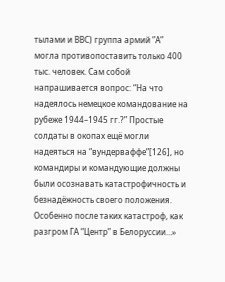тылами и ВВС) группа армий ”А” могла противопоставить только 400 тыс. человек. Сам собой напрашивается вопрос: “На что надеялось немецкое командование на рубеже 1944–1945 гг.?” Простые солдаты в окопах ещё могли надеяться на “вундерваффе”[126], но командиры и командующие должны были осознавать катастрофичность и безнадёжность своего положения. Особенно после таких катастроф, как разгром ГА “Центр” в Белоруссии…»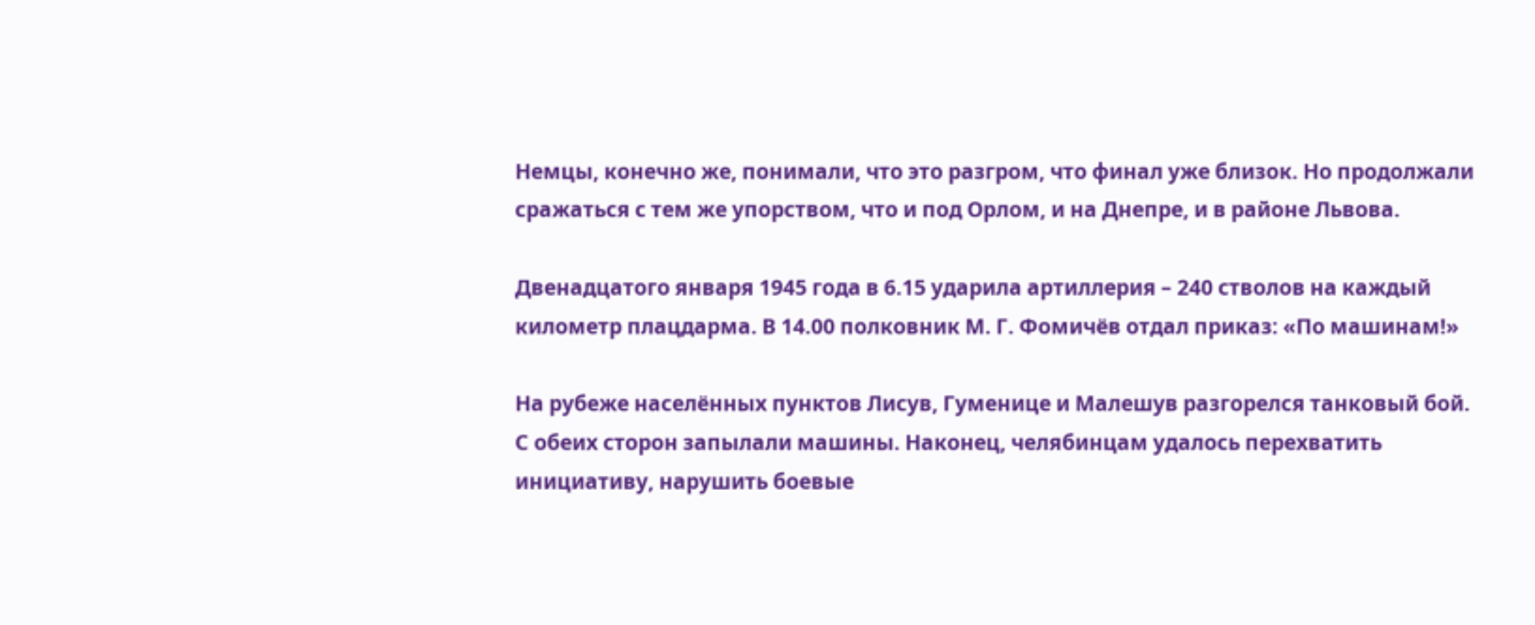Немцы, конечно же, понимали, что это разгром, что финал уже близок. Но продолжали сражаться с тем же упорством, что и под Орлом, и на Днепре, и в районе Львова.

Двенадцатого января 1945 года в 6.15 ударила артиллерия – 240 стволов на каждый километр плацдарма. В 14.00 полковник М. Г. Фомичёв отдал приказ: «По машинам!»

На рубеже населённых пунктов Лисув, Гуменице и Малешув разгорелся танковый бой. С обеих сторон запылали машины. Наконец, челябинцам удалось перехватить инициативу, нарушить боевые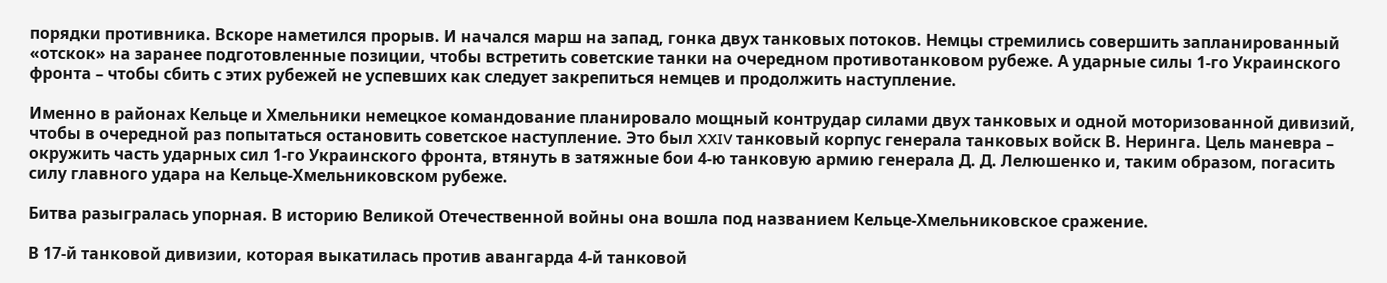порядки противника. Вскоре наметился прорыв. И начался марш на запад, гонка двух танковых потоков. Немцы стремились совершить запланированный «отскок» на заранее подготовленные позиции, чтобы встретить советские танки на очередном противотанковом рубеже. А ударные силы 1-го Украинского фронта – чтобы сбить с этих рубежей не успевших как следует закрепиться немцев и продолжить наступление.

Именно в районах Кельце и Хмельники немецкое командование планировало мощный контрудар силами двух танковых и одной моторизованной дивизий, чтобы в очередной раз попытаться остановить советское наступление. Это был XXIV танковый корпус генерала танковых войск В. Неринга. Цель маневра – окружить часть ударных сил 1-го Украинского фронта, втянуть в затяжные бои 4-ю танковую армию генерала Д. Д. Лелюшенко и, таким образом, погасить силу главного удара на Кельце-Хмельниковском рубеже.

Битва разыгралась упорная. В историю Великой Отечественной войны она вошла под названием Кельце-Хмельниковское сражение.

В 17-й танковой дивизии, которая выкатилась против авангарда 4-й танковой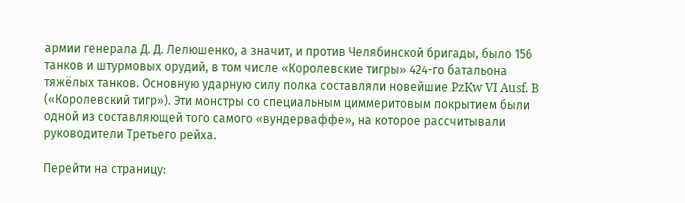армии генерала Д. Д. Лелюшенко, а значит, и против Челябинской бригады, было 156 танков и штурмовых орудий, в том числе «Королевские тигры» 424-го батальона тяжёлых танков. Основную ударную силу полка составляли новейшие PzKw VI Ausf. B («Королевский тигр»). Эти монстры со специальным циммеритовым покрытием были одной из составляющей того самого «вундерваффе», на которое рассчитывали руководители Третьего рейха.

Перейти на страницу: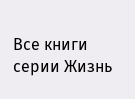Все книги серии Жизнь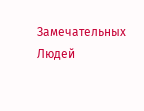Замечательных Людей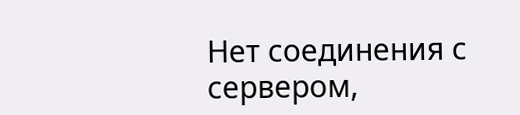Нет соединения с сервером,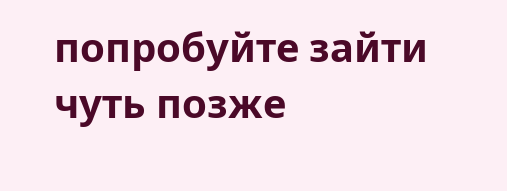попробуйте зайти чуть позже